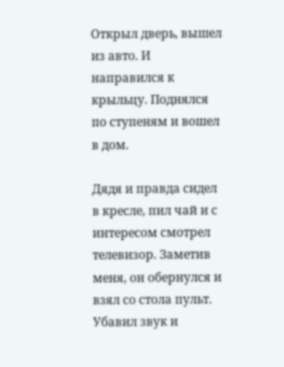Открыл дверь, вышел из авто. И направился к крыльцу. Поднялся по ступеням и вошел в дом.

Дядя и правда сидел в кресле, пил чай и с интересом смотрел телевизор. Заметив меня, он обернулся и взял со стола пульт. Убавил звук и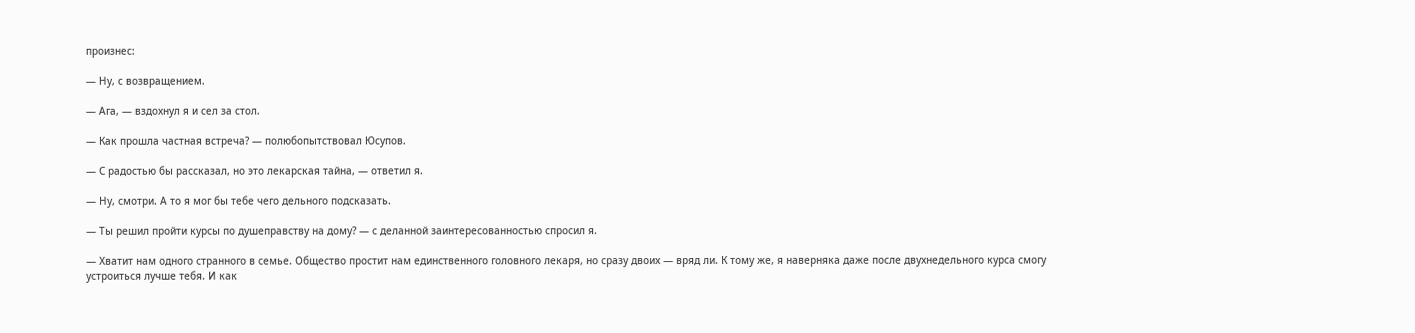произнес:

— Ну, с возвращением.

— Ага, — вздохнул я и сел за стол.

— Как прошла частная встреча? — полюбопытствовал Юсупов.

— С радостью бы рассказал, но это лекарская тайна, — ответил я.

— Ну, смотри. А то я мог бы тебе чего дельного подсказать.

— Ты решил пройти курсы по душеправству на дому? — с деланной заинтересованностью спросил я.

— Хватит нам одного странного в семье. Общество простит нам единственного головного лекаря, но сразу двоих — вряд ли. К тому же, я наверняка даже после двухнедельного курса смогу устроиться лучше тебя. И как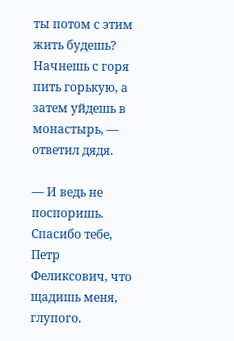ты потом с этим жить будешь? Начнешь с горя пить горькую, а затем уйдешь в монастырь, — ответил дядя.

— И ведь не поспоришь. Спасибо тебе, Петр Феликсович, что щадишь меня, глупого.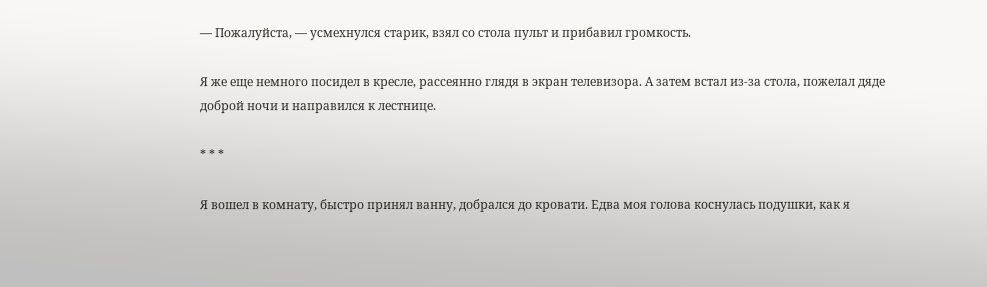— Пожалуйста, — усмехнулся старик, взял со стола пульт и прибавил громкость.

Я же еще немного посидел в кресле, рассеянно глядя в экран телевизора. А затем встал из-за стола, пожелал дяде доброй ночи и направился к лестнице.

* * *

Я вошел в комнату, быстро принял ванну, добрался до кровати. Едва моя голова коснулась подушки, как я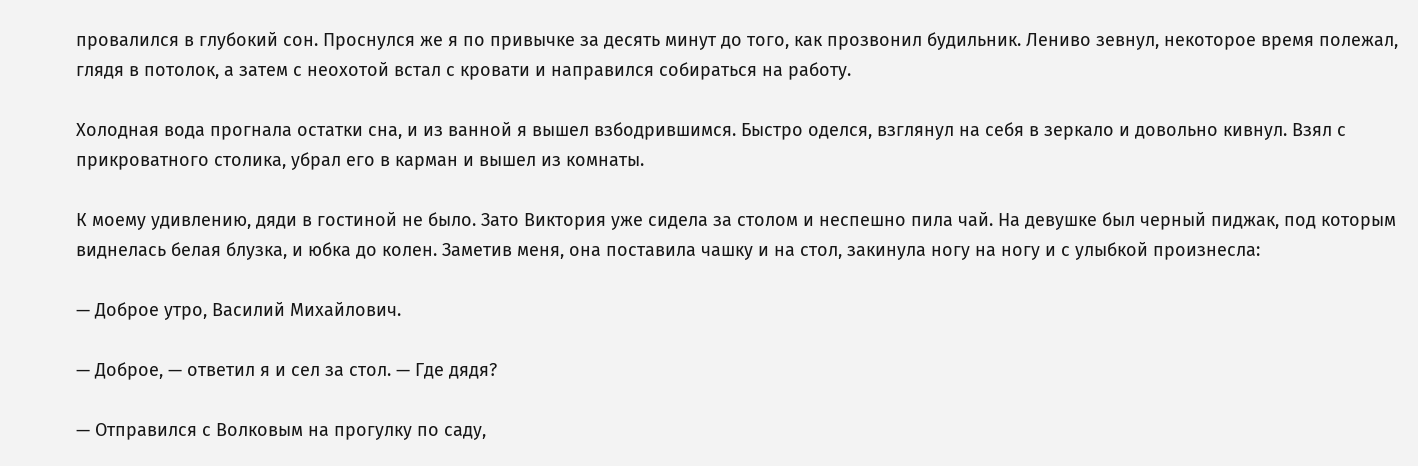провалился в глубокий сон. Проснулся же я по привычке за десять минут до того, как прозвонил будильник. Лениво зевнул, некоторое время полежал, глядя в потолок, а затем с неохотой встал с кровати и направился собираться на работу.

Холодная вода прогнала остатки сна, и из ванной я вышел взбодрившимся. Быстро оделся, взглянул на себя в зеркало и довольно кивнул. Взял с прикроватного столика, убрал его в карман и вышел из комнаты.

К моему удивлению, дяди в гостиной не было. Зато Виктория уже сидела за столом и неспешно пила чай. На девушке был черный пиджак, под которым виднелась белая блузка, и юбка до колен. Заметив меня, она поставила чашку и на стол, закинула ногу на ногу и с улыбкой произнесла:

— Доброе утро, Василий Михайлович.

— Доброе, — ответил я и сел за стол. — Где дядя?

— Отправился с Волковым на прогулку по саду,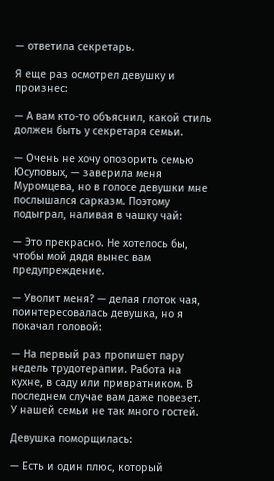— ответила секретарь.

Я еще раз осмотрел девушку и произнес:

— А вам кто-то объяснил, какой стиль должен быть у секретаря семьи.

— Очень не хочу опозорить семью Юсуповых, — заверила меня Муромцева, но в голосе девушки мне послышался сарказм. Поэтому подыграл, наливая в чашку чай:

— Это прекрасно. Не хотелось бы, чтобы мой дядя вынес вам предупреждение.

— Уволит меня? — делая глоток чая, поинтересовалась девушка, но я покачал головой:

— На первый раз пропишет пару недель трудотерапии. Работа на кухне, в саду или привратником. В последнем случае вам даже повезет. У нашей семьи не так много гостей.

Девушка поморщилась:

— Есть и один плюс, который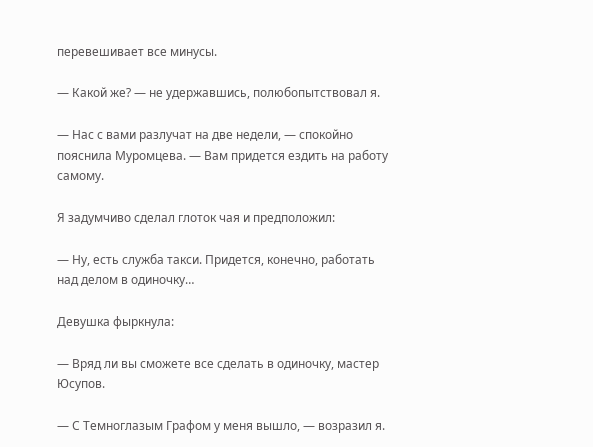перевешивает все минусы.

— Какой же? — не удержавшись, полюбопытствовал я.

— Нас с вами разлучат на две недели, — спокойно пояснила Муромцева. — Вам придется ездить на работу самому.

Я задумчиво сделал глоток чая и предположил:

— Ну, есть служба такси. Придется, конечно, работать над делом в одиночку…

Девушка фыркнула:

— Вряд ли вы сможете все сделать в одиночку, мастер Юсупов.

— С Темноглазым Графом у меня вышло, — возразил я.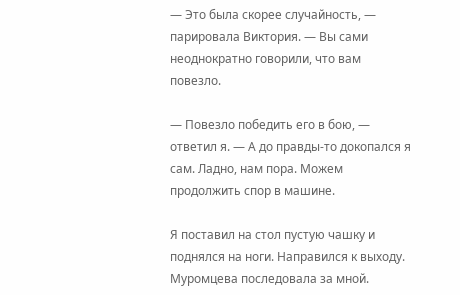— Это была скорее случайность, — парировала Виктория. — Вы сами неоднократно говорили, что вам повезло.

— Повезло победить его в бою, — ответил я. — А до правды-то докопался я сам. Ладно, нам пора. Можем продолжить спор в машине.

Я поставил на стол пустую чашку и поднялся на ноги. Направился к выходу. Муромцева последовала за мной.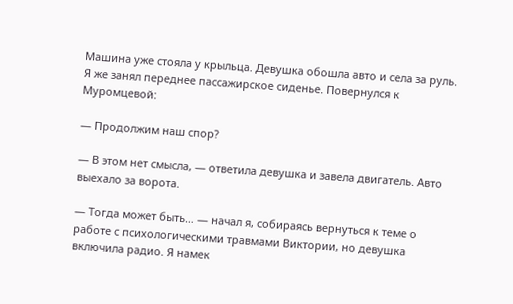Машина уже стояла у крыльца. Девушка обошла авто и села за руль. Я же занял переднее пассажирское сиденье. Повернулся к Муромцевой:

— Продолжим наш спор?

— В этом нет смысла, — ответила девушка и завела двигатель. Авто выехало за ворота.

— Тогда может быть… — начал я, собираясь вернуться к теме о работе с психологическими травмами Виктории, но девушка включила радио. Я намек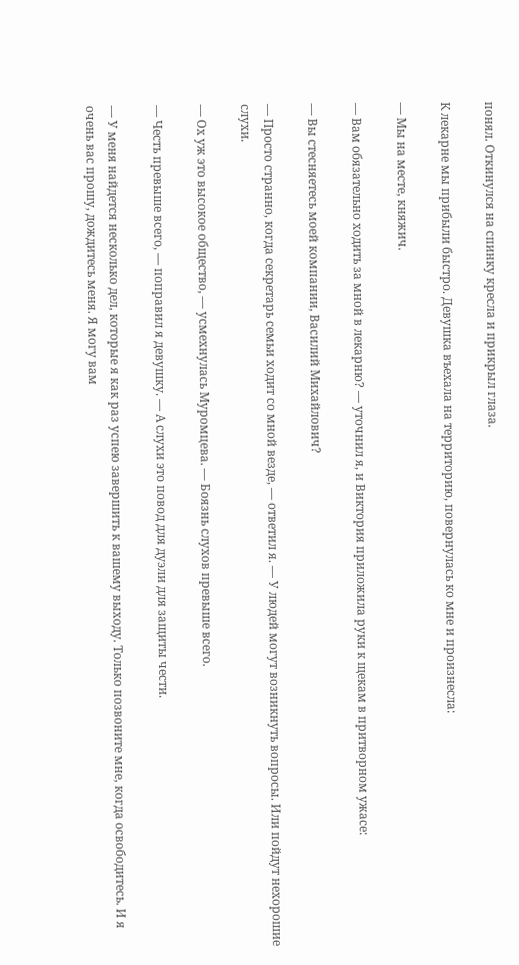понял. Откинулся на спинку кресла и прикрыл глаза.

К лекарне мы прибыли быстро. Девушка въехала на территорию, повернулась ко мне и произнесла:

— Мы на месте, княжич.

— Вам обязательно ходить за мной в лекарню? — уточнил я, и Виктория приложила руки к щекам в притворном ужасе:

— Вы стесняетесь моей компании, Василий Михайлович?

— Просто странно, когда секретарь семьи ходит со мной везде, — ответил я. — У людей могут возникнуть вопросы. Или пойдут нехорошие слухи.

— Ох уж это высокое общество, — усмехнулась Муромцева. — Боязнь слухов превыше всего.

— Честь превыше всего, — поправил я девушку. — А слухи это повод для дуэли для защиты чести.

— У меня найдется несколько дел, которые я как раз успею завершить к вашему выходу. Только позвоните мне, когда освободитесь. И я очень вас прошу, дождитесь меня. Я могу вам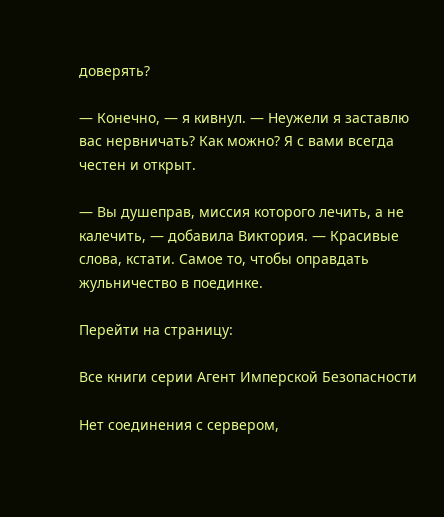доверять?

— Конечно, — я кивнул. — Неужели я заставлю вас нервничать? Как можно? Я с вами всегда честен и открыт.

— Вы душеправ, миссия которого лечить, а не калечить, — добавила Виктория. — Красивые слова, кстати. Самое то, чтобы оправдать жульничество в поединке.

Перейти на страницу:

Все книги серии Агент Имперской Безопасности

Нет соединения с сервером,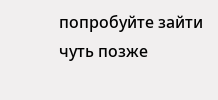попробуйте зайти чуть позже